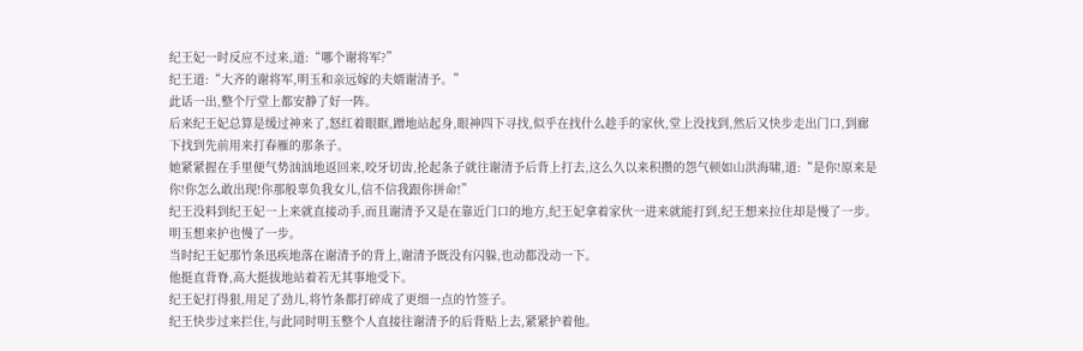纪王妃一时反应不过来,道:“哪个谢将军?”
纪王道:“大齐的谢将军,明玉和亲远嫁的夫婿谢清予。”
此话一出,整个厅堂上都安静了好一阵。
后来纪王妃总算是缓过神来了,怒红着眼眶,蹭地站起身,眼神四下寻找,似乎在找什么趁手的家伙,堂上没找到,然后又快步走出门口,到廊下找到先前用来打春雁的那条子。
她紧紧握在手里便气势汹汹地返回来,咬牙切齿,抡起条子就往谢清予后背上打去,这么久以来积攒的怨气顿如山洪海啸,道:“是你!原来是你!你怎么敢出现!你那般辜负我女儿,信不信我跟你拼命!”
纪王没料到纪王妃一上来就直接动手,而且谢清予又是在靠近门口的地方,纪王妃拿着家伙一进来就能打到,纪王想来拉住却是慢了一步。
明玉想来护也慢了一步。
当时纪王妃那竹条迅疾地落在谢清予的背上,谢清予既没有闪躲,也动都没动一下。
他挺直背脊,高大挺拔地站着若无其事地受下。
纪王妃打得狠,用足了劲儿,将竹条都打碎成了更细一点的竹签子。
纪王快步过来拦住,与此同时明玉整个人直接往谢清予的后背贴上去,紧紧护着他。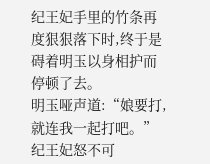纪王妃手里的竹条再度狠狠落下时,终于是碍着明玉以身相护而停顿了去。
明玉哑声道:“娘要打,就连我一起打吧。”
纪王妃怒不可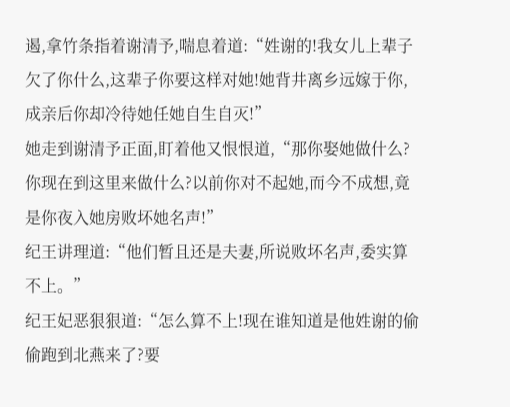遏,拿竹条指着谢清予,喘息着道:“姓谢的!我女儿上辈子欠了你什么,这辈子你要这样对她!她背井离乡远嫁于你,成亲后你却冷待她任她自生自灭!”
她走到谢清予正面,盯着他又恨恨道,“那你娶她做什么?你现在到这里来做什么?以前你对不起她,而今不成想,竟是你夜入她房败坏她名声!”
纪王讲理道:“他们暂且还是夫妻,所说败坏名声,委实算不上。”
纪王妃恶狠狠道:“怎么算不上!现在谁知道是他姓谢的偷偷跑到北燕来了?要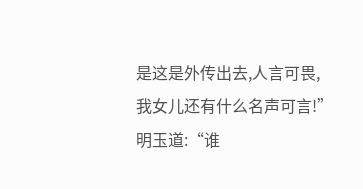是这是外传出去,人言可畏,我女儿还有什么名声可言!”
明玉道:“谁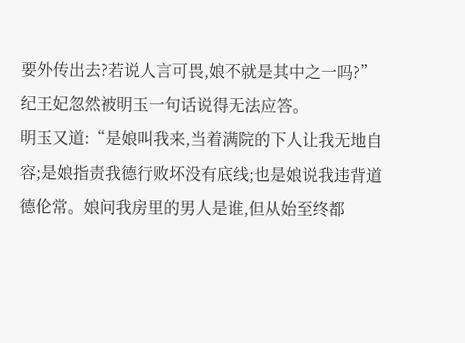要外传出去?若说人言可畏,娘不就是其中之一吗?”
纪王妃忽然被明玉一句话说得无法应答。
明玉又道:“是娘叫我来,当着满院的下人让我无地自容;是娘指责我德行败坏没有底线;也是娘说我违背道德伦常。娘问我房里的男人是谁,但从始至终都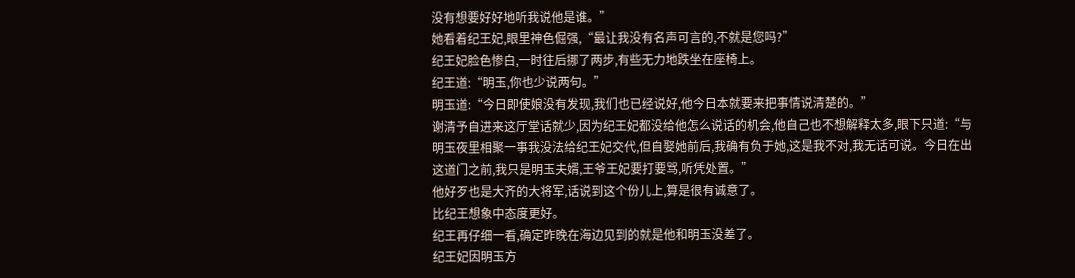没有想要好好地听我说他是谁。”
她看着纪王妃,眼里神色倔强,“最让我没有名声可言的,不就是您吗?”
纪王妃脸色惨白,一时往后挪了两步,有些无力地跌坐在座椅上。
纪王道:“明玉,你也少说两句。”
明玉道:“今日即使娘没有发现,我们也已经说好,他今日本就要来把事情说清楚的。”
谢清予自进来这厅堂话就少,因为纪王妃都没给他怎么说话的机会,他自己也不想解释太多,眼下只道:“与明玉夜里相聚一事我没法给纪王妃交代,但自娶她前后,我确有负于她,这是我不对,我无话可说。今日在出这道门之前,我只是明玉夫婿,王爷王妃要打要骂,听凭处置。”
他好歹也是大齐的大将军,话说到这个份儿上,算是很有诚意了。
比纪王想象中态度更好。
纪王再仔细一看,确定昨晚在海边见到的就是他和明玉没差了。
纪王妃因明玉方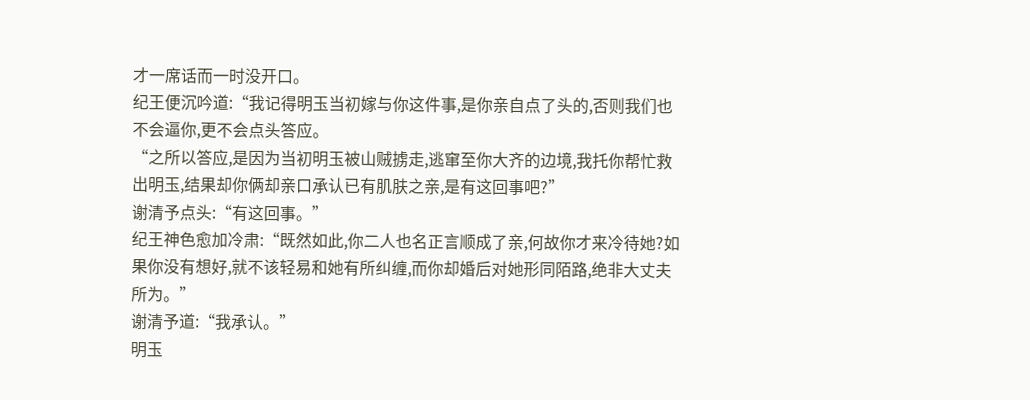才一席话而一时没开口。
纪王便沉吟道:“我记得明玉当初嫁与你这件事,是你亲自点了头的,否则我们也不会逼你,更不会点头答应。
“之所以答应,是因为当初明玉被山贼掳走,逃窜至你大齐的边境,我托你帮忙救出明玉,结果却你俩却亲口承认已有肌肤之亲,是有这回事吧?”
谢清予点头:“有这回事。”
纪王神色愈加冷肃:“既然如此,你二人也名正言顺成了亲,何故你才来冷待她?如果你没有想好,就不该轻易和她有所纠缠,而你却婚后对她形同陌路,绝非大丈夫所为。”
谢清予道:“我承认。”
明玉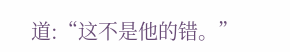道:“这不是他的错。”